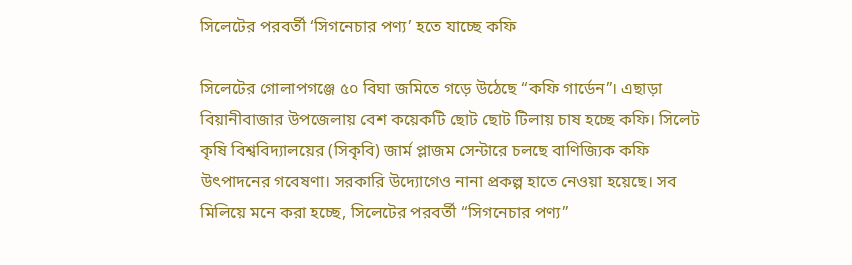সিলেটের পরবর্তী ‘সিগনেচার পণ্য’ হতে যাচ্ছে কফি

সিলেটের গোলাপগঞ্জে ৫০ বিঘা জমিতে গড়ে উঠেছে “কফি গার্ডেন”। এছাড়া বিয়ানীবাজার উপজেলায় বেশ কয়েকটি ছোট ছোট টিলায় চাষ হচ্ছে কফি। সিলেট কৃষি বিশ্ববিদ্যালয়ের (সিকৃবি) জার্ম প্লাজম সেন্টারে চলছে বাণিজ্যিক কফি উৎপাদনের গবেষণা। সরকারি উদ্যোগেও নানা প্রকল্প হাতে নেওয়া হয়েছে। সব মিলিয়ে মনে করা হচ্ছে, সিলেটের পরবর্তী “সিগনেচার পণ্য”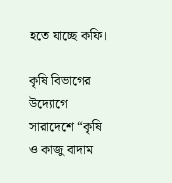হতে যাচ্ছে কফি।

কৃষি বিভাগের উদ্যোগে সারাদেশে “কৃষি ও কাজু বাদাম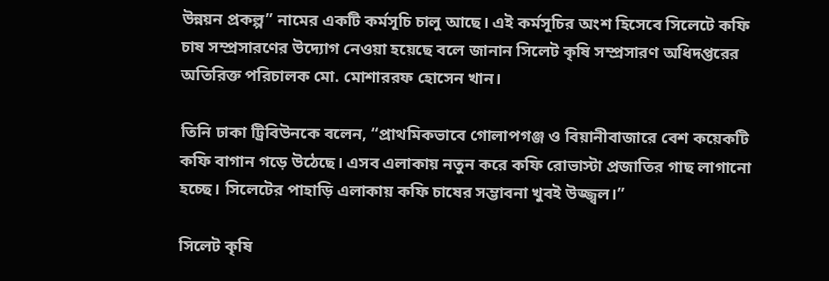উন্নয়ন প্রকল্প” নামের একটি কর্মসূচি চালু আছে। এই কর্মসূচির অংশ হিসেবে সিলেটে কফি চাষ সম্প্রসারণের উদ্যোগ নেওয়া হয়েছে বলে জানান সিলেট কৃষি সম্প্রসারণ অধিদপ্তরের অতিরিক্ত পরিচালক মো. মোশাররফ হোসেন খান।

তিনি ঢাকা ট্রিবিউনকে বলেন, “প্রাথমিকভাবে গোলাপগঞ্জ ও বিয়ানীবাজারে বেশ কয়েকটি কফি বাগান গড়ে উঠেছে। এসব এলাকায় নতুন করে কফি রোভাস্টা প্রজাতির গাছ লাগানো হচ্ছে। সিলেটের পাহাড়ি এলাকায় কফি চাষের সম্ভাবনা খুবই উজ্জ্বল।”

সিলেট কৃষি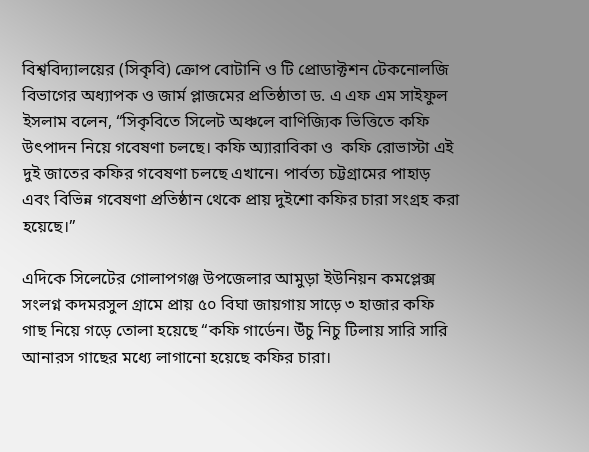বিশ্ববিদ্যালয়ের (সিকৃবি) ক্রোপ বোটানি ও টি প্রোডাক্টশন টেকনোলজি বিভাগের অধ্যাপক ও জার্ম প্লাজমের প্রতিষ্ঠাতা ড. এ এফ এম সাইফুল ইসলাম বলেন, “সিকৃবিতে সিলেট অঞ্চলে বাণিজ্যিক ভিত্তিতে কফি উৎপাদন নিয়ে গবেষণা চলছে। কফি অ্যারাবিকা ও  কফি রোভাস্টা এই দুই জাতের কফির গবেষণা চলছে এখানে। পার্বত্য চট্টগ্রামের পাহাড় এবং বিভিন্ন গবেষণা প্রতিষ্ঠান থেকে প্রায় দুইশো কফির চারা সংগ্রহ করা হয়েছে।”

এদিকে সিলেটের গোলাপগঞ্জ উপজেলার আমুড়া ইউনিয়ন কমপ্লেক্স সংলগ্ন কদমরসুল গ্রামে প্রায় ৫০ বিঘা জায়গায় সাড়ে ৩ হাজার কফি গাছ নিয়ে গড়ে তোলা হয়েছে “কফি গার্ডেন। উঁচু নিচু টিলায় সারি সারি আনারস গাছের মধ্যে লাগানো হয়েছে কফির চারা।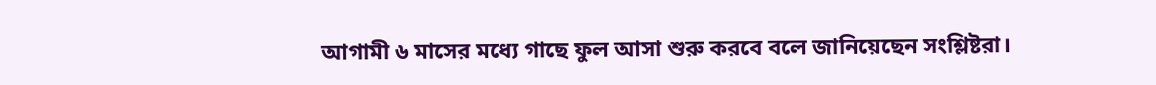আগামী ৬ মাসের মধ্যে গাছে ফুল আসা শুরু করবে বলে জানিয়েছেন সংশ্লিষ্টরা।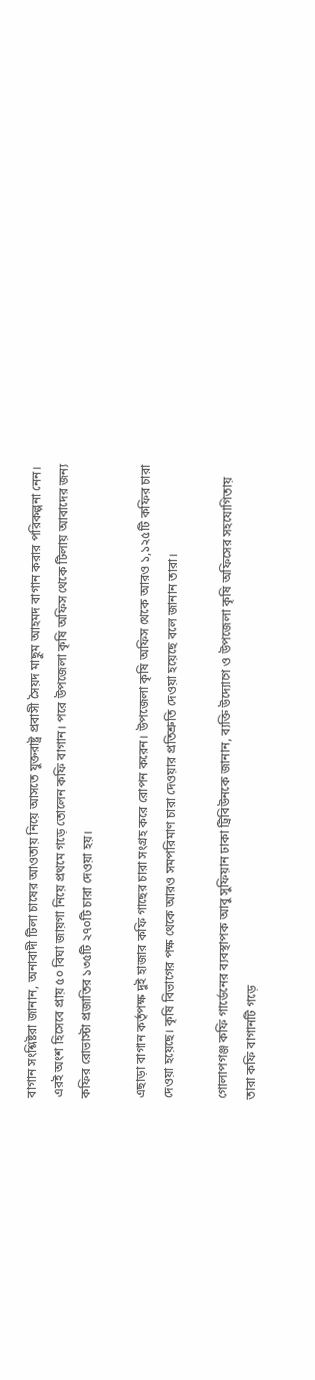বাগান সংশ্লিষ্টরা জানান, অনাবাদী টিলা চাষের আওতায় নিয়ে আসতে যুক্তরাষ্ট্র প্রবাসী সৈয়দ মাছুম আহমদ বাগান করার পরিকল্পনা নেন। এরই অংশ হিসেবে প্রায় ৫০ বিঘা জায়গা নিয়ে প্রথমে গড়ে তোলেন কফি বাগান। পরে উপজেলা কৃষি অফিস থেকে টিলায় আবাদের জন্য কফির রোভাস্টা প্রজাতির ১৩৫টি ২৭০টি চারা দেওয়া হয়।

এছাড়া বাগান কর্তৃপক্ষ দুই হাজার কফি গাছের চারা সংগ্রহ করে রোপন করেন। উপজেলা কৃষি অফিস থেকে আরও ১,১২৫টি কফির চারা দেওয়া হয়েছে। কৃষি বিভাগের পক্ষ থেকে আরও সমপরিমাণ চারা দেওয়ার প্রতিশ্রুতি দেওয়া হয়েছে বলে জানান তারা।

গোলাপগঞ্জ কফি গার্ডেনের ব্যবস্থাপক আবু সুফিয়ান ঢাকা ট্রিবিউনকে জানান, ব্যক্তি উদ্যোগে ও উপজেলা কৃষি অফিসের সহযোগিতায় তারা কফি বাগানটি গড়ে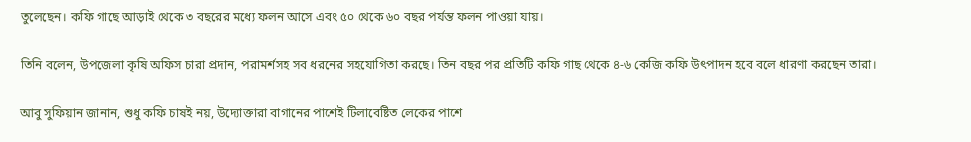তুলেছেন। কফি গাছে আড়াই থেকে ৩ বছরের মধ্যে ফলন আসে এবং ৫০ থেকে ৬০ বছর পর্যন্ত ফলন পাওয়া যায়।

তিনি বলেন, উপজেলা কৃষি অফিস চারা প্রদান, পরামর্শসহ সব ধরনের সহযোগিতা করছে। তিন বছর পর প্রতিটি কফি গাছ থেকে ৪-৬ কেজি কফি উৎপাদন হবে বলে ধারণা করছেন তারা।

আবু সুফিয়ান জানান, শুধু কফি চাষই নয়, উদ্যোক্তারা বাগানের পাশেই টিলাবেষ্টিত লেকের পাশে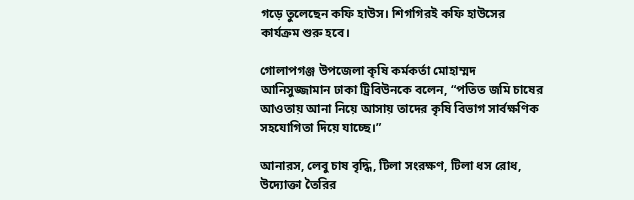গড়ে তুলেছেন কফি হাউস। শিগগিরই কফি হাউসের কার্যক্রম শুরু হবে।

গোলাপগঞ্জ উপজেলা কৃষি কর্মকর্তা মোহাম্মদ আনিসুজ্জামান ঢাকা ট্রিবিউনকে বলেন, “পতিত জমি চাষের আওতায় আনা নিয়ে আসায় তাদের কৃষি বিভাগ সার্বক্ষণিক সহযোগিতা দিয়ে যাচ্ছে।”

আনারস, লেবু চাষ বৃদ্ধি, টিলা সংরক্ষণ, টিলা ধস রোধ, উদ্যোক্তা তৈরির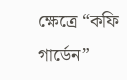ক্ষেত্রে “কফি গার্ডেন”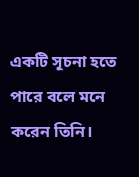একটি সূচনা হতে পারে বলে মনে করেন তিনি।